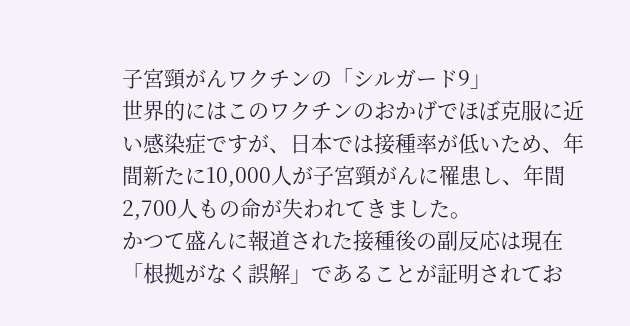子宮頸がんワクチンの「シルガード9」
世界的にはこのワクチンのおかげでほぼ克服に近い感染症ですが、日本では接種率が低いため、年間新たに10,000人が子宮頸がんに罹患し、年間2,700人もの命が失われてきました。
かつて盛んに報道された接種後の副反応は現在「根拠がなく誤解」であることが証明されてお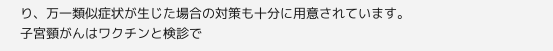り、万一類似症状が生じた場合の対策も十分に用意されています。
子宮頸がんはワクチンと検診で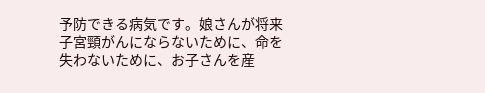予防できる病気です。娘さんが将来子宮頸がんにならないために、命を失わないために、お子さんを産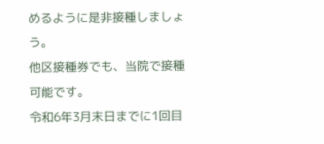めるように是非接種しましょう。
他区接種券でも、当院で接種可能です。
令和6年3月末日までに1回目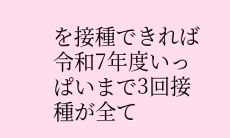を接種できれば令和7年度いっぱいまで3回接種が全て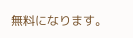無料になります。